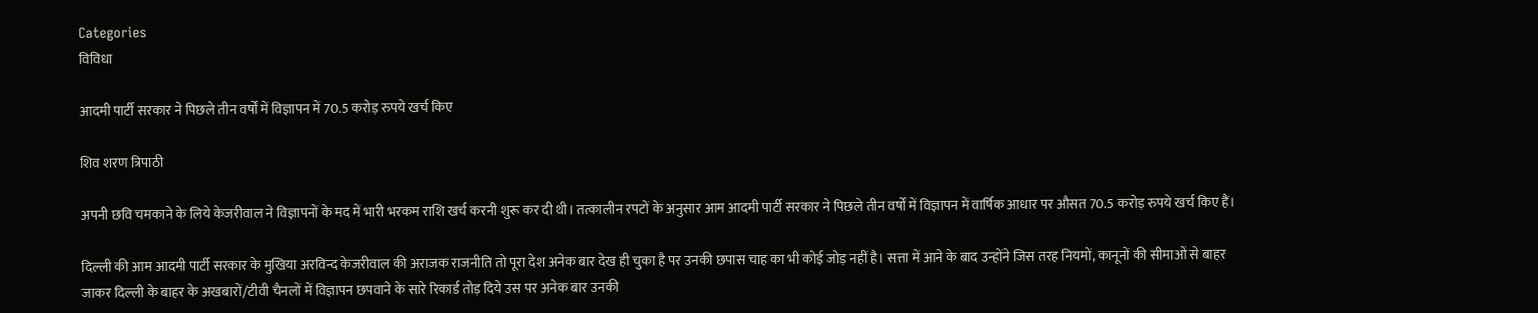Categories
विविधा

आदमी पार्टी सरकार ने पिछले तीन वर्षों में विज्ञापन में 70.5 करोड़ रुपये खर्च किए

शिव शरण त्रिपाठी

अपनी छवि चमकाने के लिये केजरीवाल ने विज्ञापनों के मद में भारी भरकम राशि खर्च करनी शुरू कर दी थी। तत्कालीन रपटों के अनुसार आम आदमी पार्टी सरकार ने पिछले तीन वर्षों में विज्ञापन में वार्षिक आधार पर औसत 70.5 करोड़ रुपये खर्च किए हैं।

दिल्ली की आम आदमी पार्टी सरकार के मुखिया अरविन्द केजरीवाल की अराजक राजनीति तो पूरा देश अनेक बार देख ही चुका है पर उनकी छपास चाह का भी कोई जोड़ नहीं है। सत्ता में आने के बाद उन्होंने जिस तरह नियमों, कानूनों की सीमाओं से बाहर जाकर दिल्ली के बाहर के अखबारों/टीवी चैनलों में विज्ञापन छपवाने के सारे रिकार्ड तोड़ दिये उस पर अनेक बार उनकी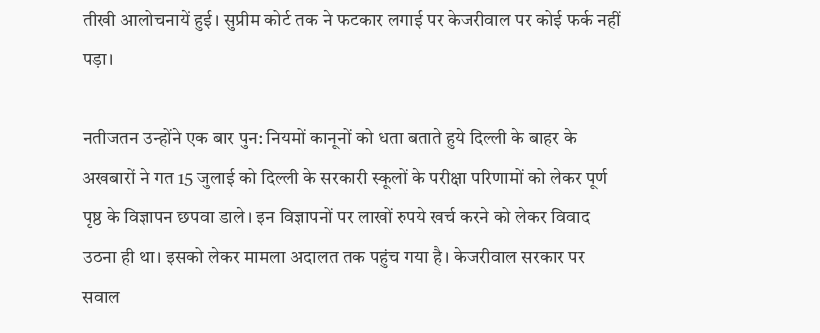तीखी आलोचनायें हुई। सुप्रीम कोर्ट तक ने फटकार लगाई पर केजरीवाल पर कोई फर्क नहीं पड़ा।

नतीजतन उन्होंने एक बार पुन: नियमों कानूनों को धता बताते हुये दिल्ली के बाहर के अखबारों ने गत 15 जुलाई को दिल्ली के सरकारी स्कूलों के परीक्षा परिणामों को लेकर पूर्ण पृष्ठ के विज्ञापन छपवा डाले। इन विज्ञापनों पर लाखों रुपये खर्च करने को लेकर विवाद उठना ही था। इसको लेकर मामला अदालत तक पहुंच गया है। केजरीवाल सरकार पर सवाल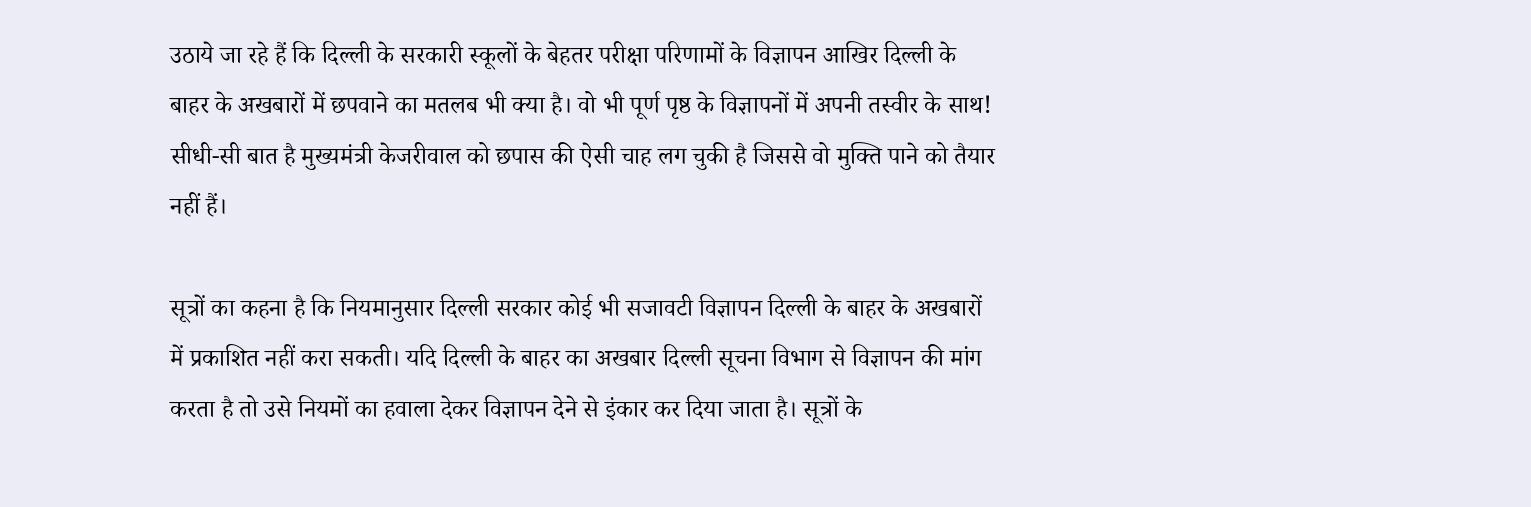उठाये जा रहे हैं कि दिल्ली के सरकारी स्कूलों के बेहतर परीक्षा परिणामों के विज्ञापन आखिर दिल्ली के बाहर के अखबारों में छपवाने का मतलब भी क्या है। वो भी पूर्ण पृष्ठ के विज्ञापनों में अपनी तस्वीर के साथ! सीधी-सी बात है मुख्यमंत्री केजरीवाल को छपास की ऐसी चाह लग चुकी है जिससे वो मुक्ति पाने को तैयार नहीं हैं।

सूत्रों का कहना है कि नियमानुसार दिल्ली सरकार कोई भी सजावटी विज्ञापन दिल्ली के बाहर के अखबारों में प्रकाशित नहीं करा सकती। यदि दिल्ली के बाहर का अखबार दिल्ली सूचना विभाग से विज्ञापन की मांग करता है तो उसे नियमों का हवाला देकर विज्ञापन देने से इंकार कर दिया जाता है। सूत्रों के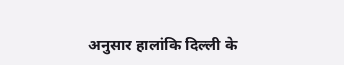अनुसार हालांकि दिल्ली के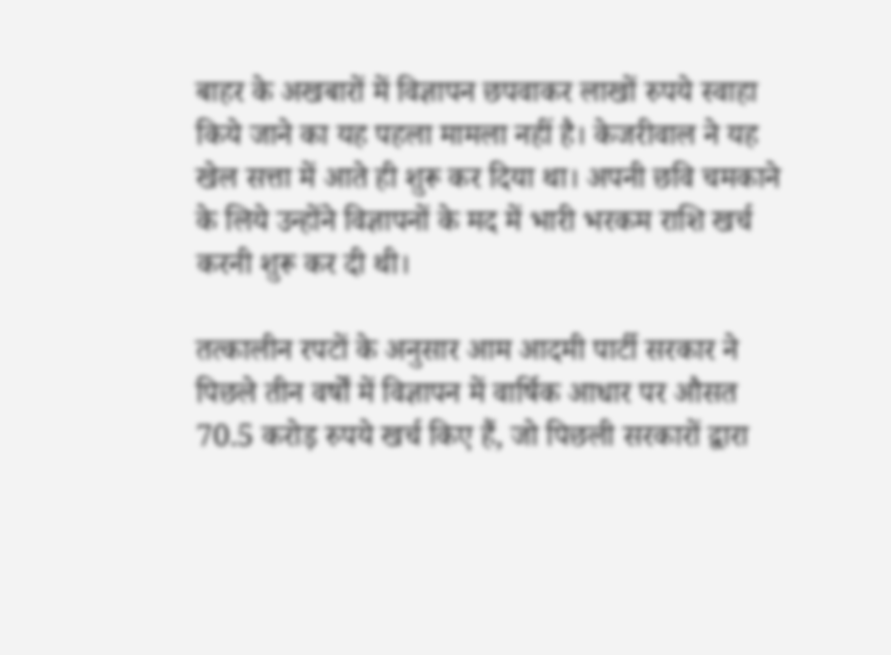बाहर के अखबारों में विज्ञापन छपवाकर लाखों रुपये स्वाहा किये जाने का यह पहला मामला नहीं है। केजरीवाल ने यह खेल सत्ता में आते ही शुरू कर दिया था। अपनी छवि चमकाने के लिये उन्होंने विज्ञापनों के मद में भारी भरकम राशि खर्च करनी शुरू कर दी थी।

तत्कालीन रपटों के अनुसार आम आदमी पार्टी सरकार ने पिछले तीन वर्षों में विज्ञापन में वार्षिक आधार पर औसत 70.5 करोड़ रुपये खर्च किए हैं, जो पिछली सरकारों द्वारा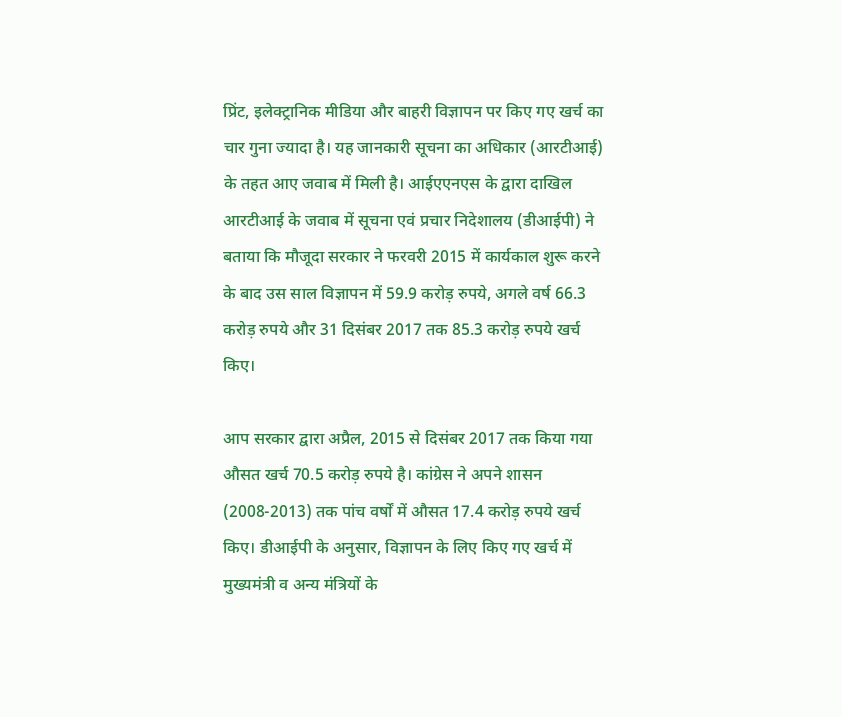प्रिंट, इलेक्ट्रानिक मीडिया और बाहरी विज्ञापन पर किए गए खर्च का चार गुना ज्यादा है। यह जानकारी सूचना का अधिकार (आरटीआई) के तहत आए जवाब में मिली है। आईएएनएस के द्वारा दाखिल आरटीआई के जवाब में सूचना एवं प्रचार निदेशालय (डीआईपी) ने बताया कि मौजूदा सरकार ने फरवरी 2015 में कार्यकाल शुरू करने के बाद उस साल विज्ञापन में 59.9 करोड़ रुपये, अगले वर्ष 66.3 करोड़ रुपये और 31 दिसंबर 2017 तक 85.3 करोड़ रुपये खर्च किए।

आप सरकार द्वारा अप्रैल, 2015 से दिसंबर 2017 तक किया गया औसत खर्च 70.5 करोड़ रुपये है। कांग्रेस ने अपने शासन (2008-2013) तक पांच वर्षों में औसत 17.4 करोड़ रुपये खर्च किए। डीआईपी के अनुसार, विज्ञापन के लिए किए गए खर्च में मुख्यमंत्री व अन्य मंत्रियों के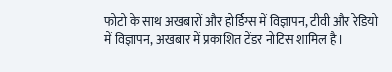फोटो के साथ अखबारों और होर्डिग्स में विज्ञापन, टीवी और रेडियो में विज्ञापन, अखबार में प्रकाशित टेंडर नोटिस शामिल है।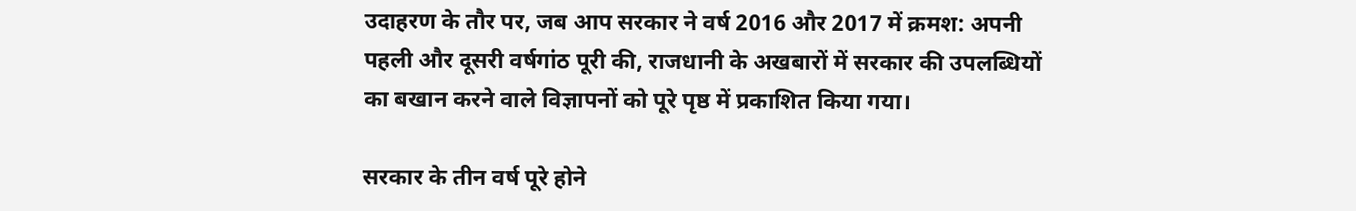उदाहरण के तौर पर, जब आप सरकार ने वर्ष 2016 और 2017 में क्रमश: अपनी पहली और दूसरी वर्षगांठ पूरी की, राजधानी के अखबारों में सरकार की उपलब्धियों का बखान करने वाले विज्ञापनों को पूरे पृष्ठ में प्रकाशित किया गया।

सरकार के तीन वर्ष पूरे होने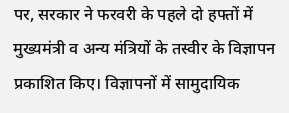पर, सरकार ने फरवरी के पहले दो हफ्तों में मुख्यमंत्री व अन्य मंत्रियों के तस्वीर के विज्ञापन प्रकाशित किए। विज्ञापनों में सामुदायिक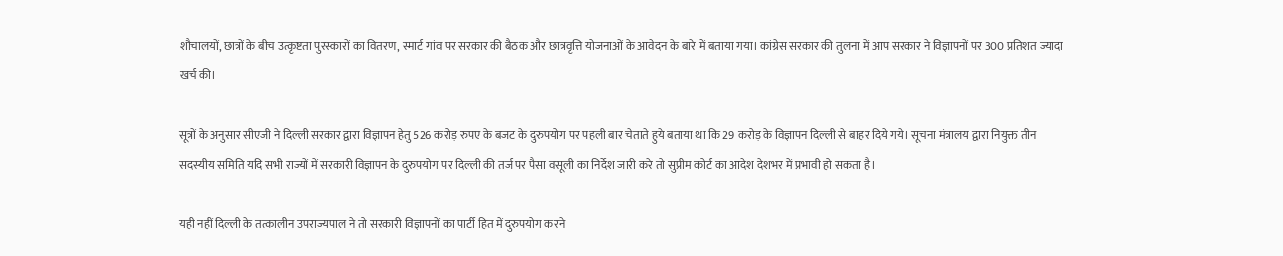शौचालयों, छात्रों के बीच उत्कृष्टता पुरस्कारों का वितरण, स्मार्ट गांव पर सरकार की बैठक और छात्रवृत्ति योजनाओं के आवेदन के बारे में बताया गया। कांग्रेस सरकार की तुलना में आप सरकार ने विज्ञापनों पर 300 प्रतिशत ज्यादा खर्च की।

सूत्रों के अनुसार सीएजी ने दिल्ली सरकार द्वारा विज्ञापन हेतु 526 करोड़ रुपए के बजट के दुरुपयोग पर पहली बार चेताते हुये बताया था कि 29 करोड़ के विज्ञापन दिल्ली से बाहर दिये गये। सूचना मंत्रालय द्वारा नियुक्त तीन सदस्यीय समिति यदि सभी राज्यों में सरकारी विज्ञापन के दुरुपयोग पर दिल्ली की तर्ज पर पैसा वसूली का निर्देश जारी करे तो सुप्रीम कोर्ट का आदेश देशभर में प्रभावी हो सकता है।

यही नहीं दिल्ली के तत्कालीन उपराज्यपाल ने तो सरकारी विज्ञापनों का पार्टी हित में दुरुपयोग करने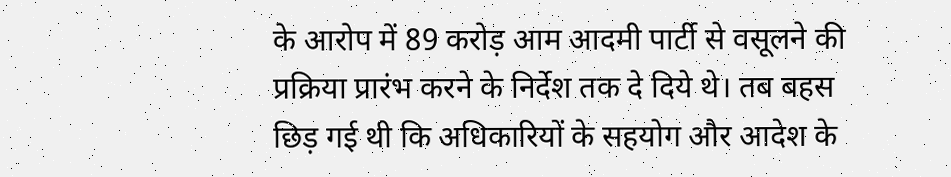के आरोप में 89 करोड़ आम आदमी पार्टी से वसूलने की प्रक्रिया प्रारंभ करने के निर्देश तक दे दिये थे। तब बहस छिड़ गई थी कि अधिकारियों के सहयोग और आदेश के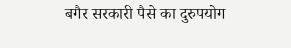बगैर सरकारी पैसे का दुरुपयोग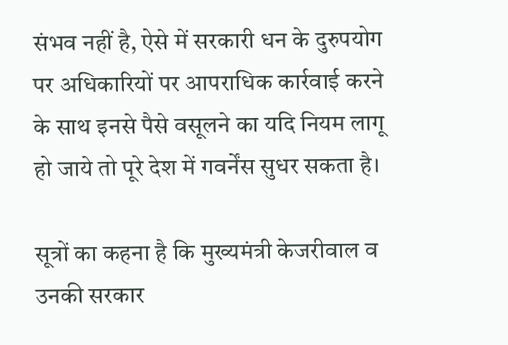संभव नहीं है, ऐसे में सरकारी धन के दुरुपयोग पर अधिकारियों पर आपराधिक कार्रवाई करने के साथ इनसे पैसे वसूलने का यदि नियम लागू हो जाये तो पूरे देश में गवर्नेंस सुधर सकता है।

सूत्रों का कहना है कि मुख्यमंत्री केजरीवाल व उनकी सरकार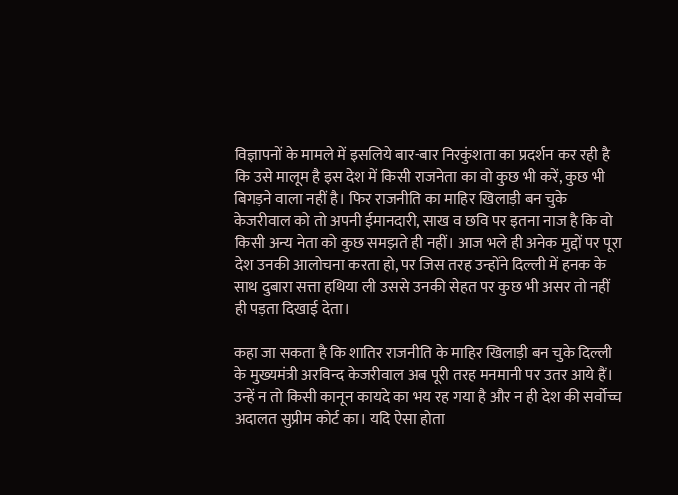विज्ञापनों के मामले में इसलिये बार-बार निरकुंशता का प्रदर्शन कर रही है कि उसे मालूम है इस देश में किसी राजनेता का वो कुछ भी करें, कुछ भी बिगड़ने वाला नहीं है। फिर राजनीति का माहिर खिलाड़ी बन चुके केजरीवाल को तो अपनी ईमानदारी, साख व छवि पर इतना नाज है कि वो किसी अन्य नेता को कुछ समझते ही नहीं। आज भले ही अनेक मुद्दों पर पूरा देश उनकी आलोचना करता हो, पर जिस तरह उन्होंने दिल्ली में हनक के साथ दुबारा सत्ता हथिया ली उससे उनकी सेहत पर कुछ भी असर तो नहीं ही पड़ता दिखाई देता।

कहा जा सकता है कि शातिर राजनीति के माहिर खिलाड़ी बन चुके दिल्ली के मुख्यमंत्री अरविन्द केजरीवाल अब पूरी तरह मनमानी पर उतर आये हैं। उन्हें न तो किसी कानून कायदे का भय रह गया है और न ही देश की सर्वोच्च अदालत सुप्रीम कोर्ट का। यदि ऐसा होता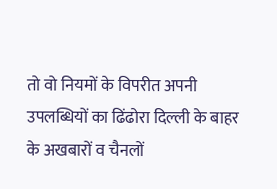तो वो नियमों के विपरीत अपनी उपलब्धियों का ढिंढोरा दिल्ली के बाहर के अखबारों व चैनलों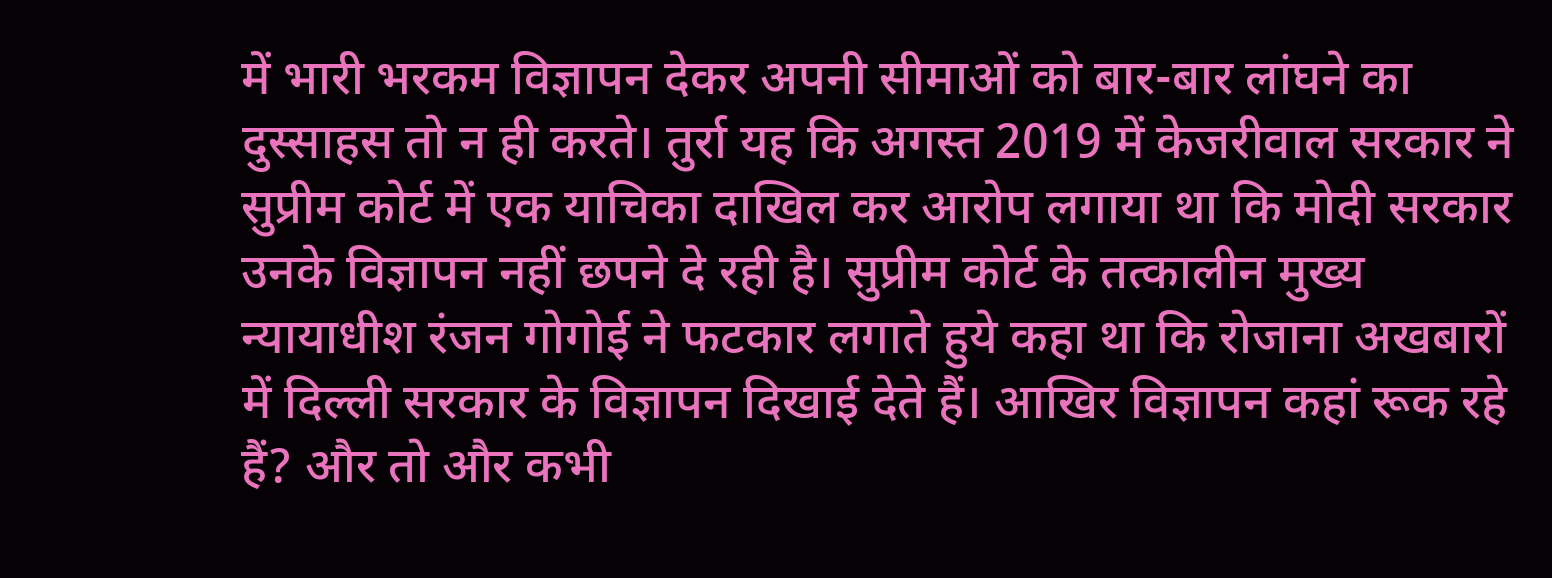में भारी भरकम विज्ञापन देकर अपनी सीमाओं को बार-बार लांघने का दुस्साहस तो न ही करते। तुर्रा यह कि अगस्त 2019 में केजरीवाल सरकार ने सुप्रीम कोर्ट में एक याचिका दाखिल कर आरोप लगाया था कि मोदी सरकार उनके विज्ञापन नहीं छपने दे रही है। सुप्रीम कोर्ट के तत्कालीन मुख्य न्यायाधीश रंजन गोगोई ने फटकार लगाते हुये कहा था कि रोजाना अखबारों में दिल्ली सरकार के विज्ञापन दिखाई देते हैं। आखिर विज्ञापन कहां रूक रहे हैं? और तो और कभी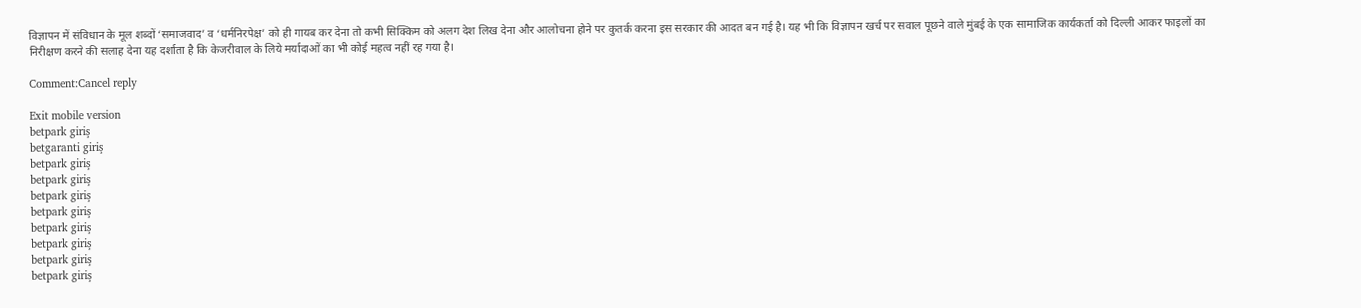विज्ञापन में संविधान के मूल शब्दों ‘समाजवाद’ व ‘धर्मनिरपेक्ष’ को ही गायब कर देना तो कभी सिक्किम को अलग देश लिख देना और आलोचना होने पर कुतर्क करना इस सरकार की आदत बन गई है। यह भी कि विज्ञापन खर्च पर सवाल पूछने वाले मुंबई के एक सामाजिक कार्यकर्ता को दिल्ली आकर फाइलों का निरीक्षण करने की सलाह देना यह दर्शाता है कि केजरीवाल के लिये मर्यादाओं का भी कोई महत्व नहीं रह गया है।

Comment:Cancel reply

Exit mobile version
betpark giriş
betgaranti giriş
betpark giriş
betpark giriş
betpark giriş
betpark giriş
betpark giriş
betpark giriş
betpark giriş
betpark giriş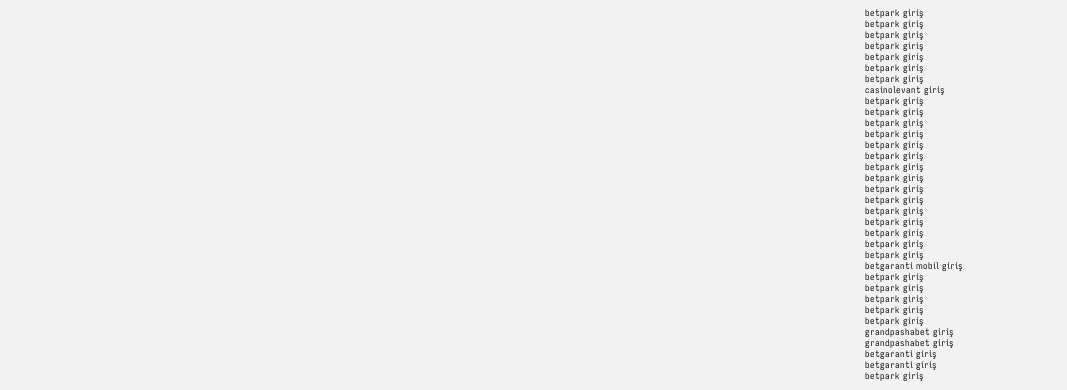betpark giriş
betpark giriş
betpark giriş
betpark giriş
betpark giriş
betpark giriş
betpark giriş
casinolevant giriş
betpark giriş
betpark giriş
betpark giriş
betpark giriş
betpark giriş
betpark giriş
betpark giriş
betpark giriş
betpark giriş
betpark giriş
betpark giriş
betpark giriş
betpark giriş
betpark giriş
betpark giriş
betgaranti mobil giriş
betpark giriş
betpark giriş
betpark giriş
betpark giriş
betpark giriş
grandpashabet giriş
grandpashabet giriş
betgaranti giriş
betgaranti giriş
betpark giriş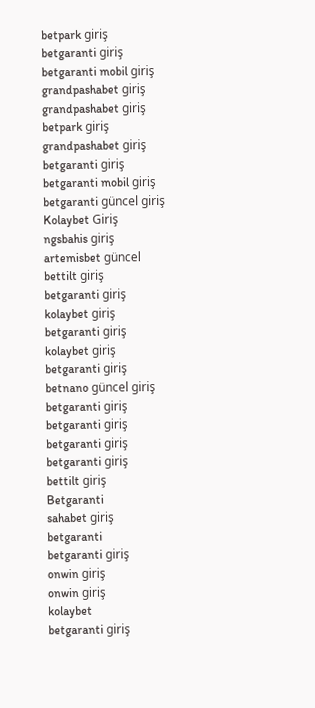betpark giriş
betgaranti giriş
betgaranti mobil giriş
grandpashabet giriş
grandpashabet giriş
betpark giriş
grandpashabet giriş
betgaranti giriş
betgaranti mobil giriş
betgaranti güncel giriş
Kolaybet Giriş
ngsbahis giriş
artemisbet güncel
bettilt giriş
betgaranti giriş
kolaybet giriş
betgaranti giriş
kolaybet giriş
betgaranti giriş
betnano güncel giriş
betgaranti giriş
betgaranti giriş
betgaranti giriş
betgaranti giriş
bettilt giriş
Betgaranti
sahabet giriş
betgaranti
betgaranti giriş
onwin giriş
onwin giriş
kolaybet
betgaranti giriş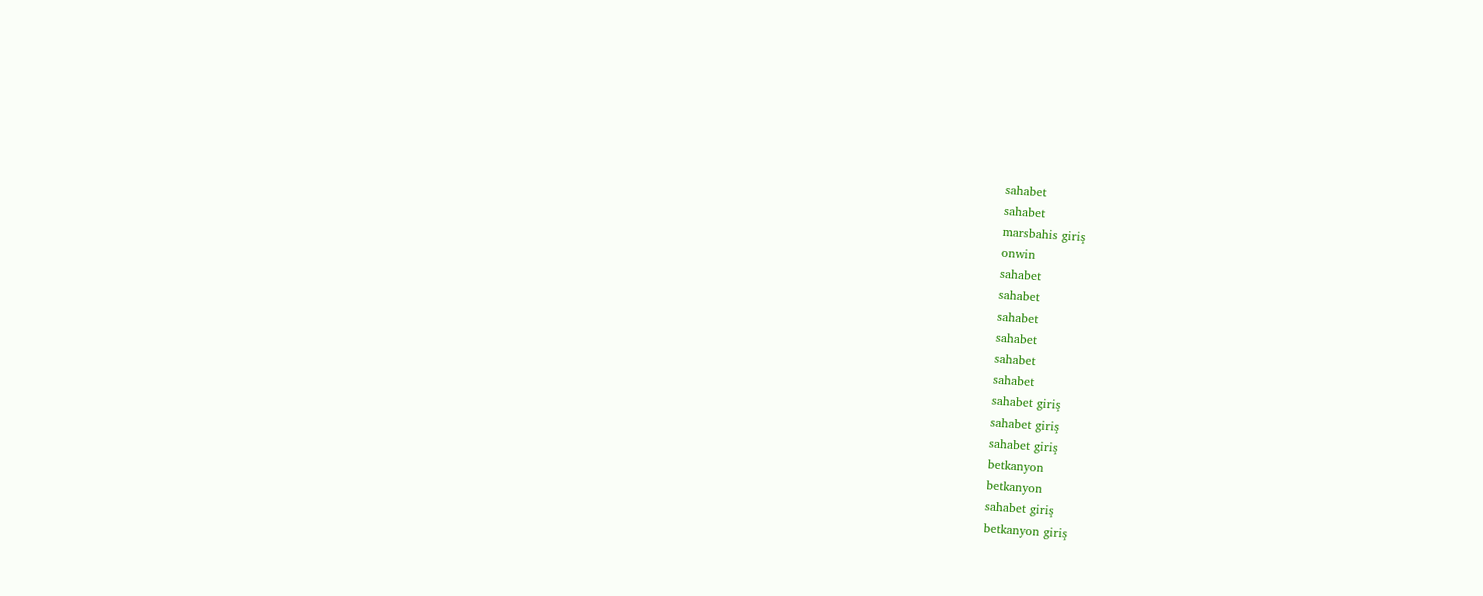sahabet
sahabet
marsbahis giriş
onwin
sahabet
sahabet
sahabet
sahabet
sahabet
sahabet
sahabet giriş
sahabet giriş
sahabet giriş
betkanyon
betkanyon
sahabet giriş
betkanyon giriş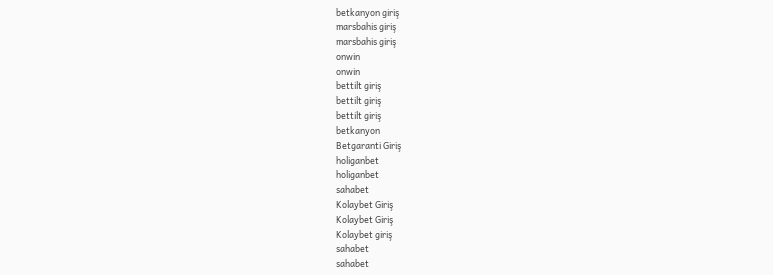betkanyon giriş
marsbahis giriş
marsbahis giriş
onwin
onwin
bettilt giriş
bettilt giriş
bettilt giriş
betkanyon
Betgaranti Giriş
holiganbet
holiganbet
sahabet
Kolaybet Giriş
Kolaybet Giriş
Kolaybet giriş
sahabet
sahabet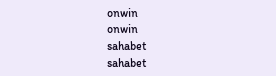onwin
onwin
sahabet
sahabet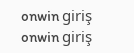onwin giriş
onwin giriş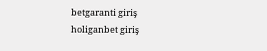betgaranti giriş
holiganbet giriş